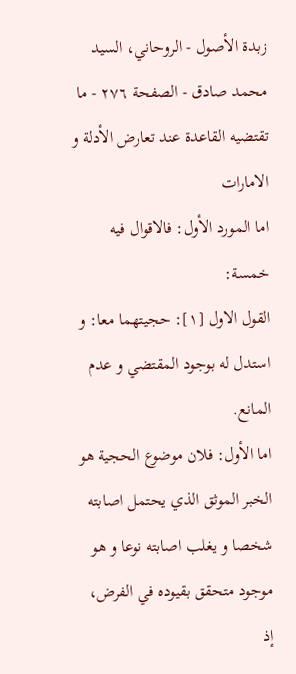زبدة الأصول - الروحاني، السيد محمد صادق - الصفحة ٢٧٦ - ما تقتضيه القاعدة عند تعارض الأدلة و الامارات
اما المورد الأول: فالاقوال فيه خمسة:
القول الاول [١]: حجيتهما معا: و استدل له بوجود المقتضي و عدم المانع.
اما الأول: فلان موضوع الحجية هو الخبر الموثق الذي يحتمل اصابته شخصا و يغلب اصابته نوعا و هو موجود متحقق بقيوده في الفرض، إذ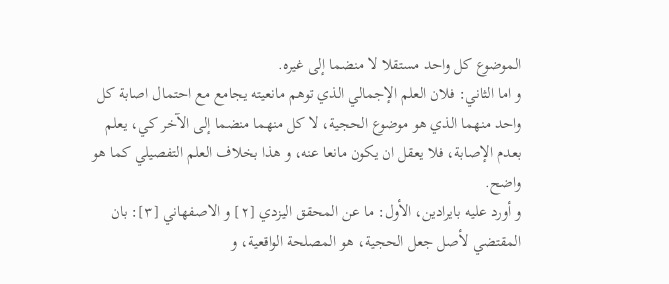الموضوع كل واحد مستقلا لا منضما إلى غيره.
و اما الثاني: فلان العلم الإجمالي الذي توهم مانعيته يجامع مع احتمال اصابة كل واحد منهما الذي هو موضوع الحجية، لا كل منهما منضما إلى الآخر كي، يعلم بعدم الإصابة، فلا يعقل ان يكون مانعا عنه، و هذا بخلاف العلم التفصيلي كما هو واضح.
و أورد عليه بايرادين، الأول: ما عن المحقق اليزدي [٢] و الاصفهاني [٣]: بان المقتضي لأصل جعل الحجية، هو المصلحة الواقعية، و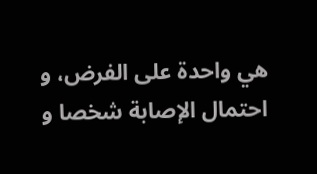هي واحدة على الفرض، و احتمال الإصابة شخصا و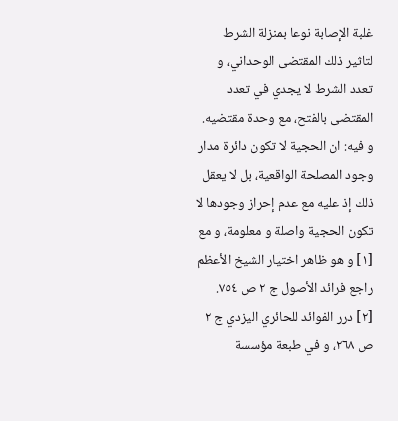غلبة الإصابة نوعا بمنزلة الشرط لتاثير ذلك المقتضى الوحداني، و تعدد الشرط لا يجدي في تعدد المقتضى بالفتح، مع وحدة مقتضيه.
و فيه: ان الحجية لا تكون دائرة مدار وجود المصلحة الواقعية، بل لا يعقل ذلك إذ عليه مع عدم إحراز وجودها لا تكون الحجية واصلة و معلومة، و مع
[١] و هو ظاهر اختيار الشيخ الأعظم راجع فرائد الأصول ج ٢ ص ٧٥٤.
[٢] درر الفوائد للحائري اليزدي ج ٢ ص ٢٦٨، و في طبعة مؤسسة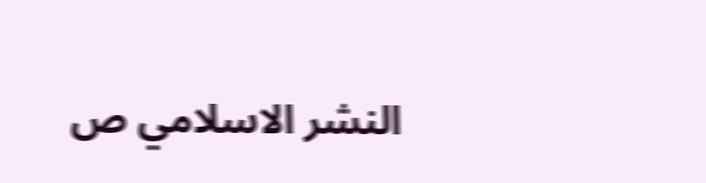النشر الاسلامي ص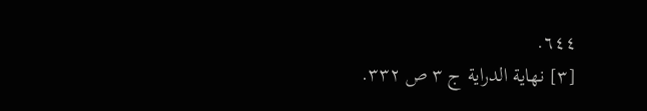٦٤٤.
[٣] نهاية الدراية ج ٣ ص ٣٣٢.